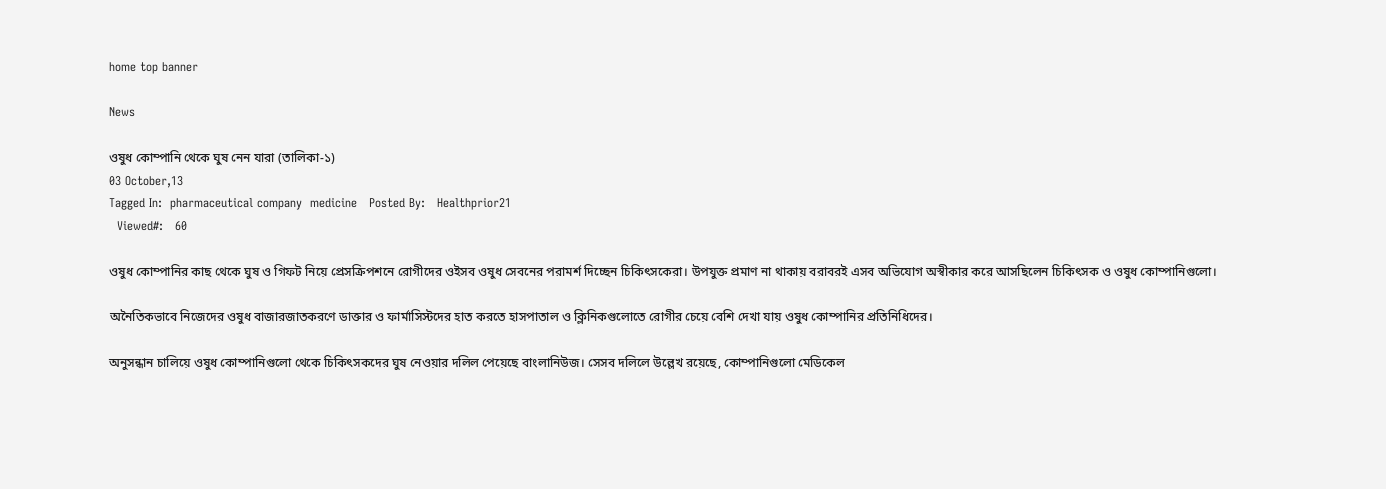home top banner

News

ওষুধ কোম্পানি থেকে ঘুষ নেন যারা (তালিকা-১)
03 October,13
Tagged In:  pharmaceutical company  medicine   Posted By:   Healthprior21
  Viewed#:   60

ওষুধ কোম্পানির কাছ থেকে ঘুষ ও গিফট নিয়ে প্রেসক্রিপশনে রোগীদের ওইসব ওষুধ সেবনের পরামর্শ দিচ্ছেন চিকিৎসকেরা। উপযুক্ত প্রমাণ না থাকায় বরাবরই এসব অভিযোগ অস্বীকার করে আসছিলেন চিকিৎসক ও ওষুধ কোম্পানিগুলো।

অনৈতিকভাবে নিজেদের ওষুধ বাজারজাতকরণে ডাক্তার ও ফার্মাসিস্টদের হাত করতে হাসপাতাল ও ক্লিনিকগুলোতে রোগীর চেয়ে বেশি দেখা যায় ওষুধ কোম্পানির প্রতিনিধিদের।

অনুসন্ধান চালিয়ে ওষুধ কোম্পানিগুলো থেকে চিকিৎসকদের ঘুষ নেওয়ার দলিল পেয়েছে বাংলানিউজ। সেসব দলিলে উল্লেখ রয়েছে, কোম্পানিগুলো মেডিকেল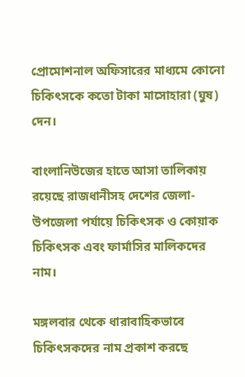প্রোমোশনাল অফিসারের মাধ্যমে কোনো চিকিৎসকে কতো টাকা মাসোহারা (ঘুষ) দেন।

বাংলানিউজের হাতে আসা তালিকায় রয়েছে রাজধানীসহ দেশের জেলা-উপজেলা পর্যায়ে চিকিৎসক ও কোয়াক চিকিৎসক এবং ফার্মাসির মালিকদের নাম।

মঙ্গলবার থেকে ধারাবাহিকভাবে চিকিৎসকদের নাম প্রকাশ করছে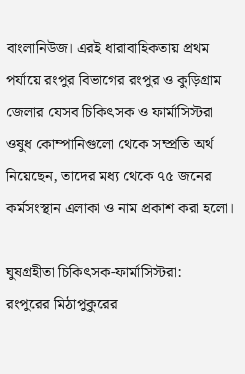বাংলানিউজ। এরই ধারাবাহিকতায় প্রথম পর্যায়ে রংপুর বিভাগের রংপুর ও কুড়িগ্রাম জেলার যেসব চিকিৎসক ও ফার্মাসিস্টরা ওষুধ কোম্পানিগুলো থেকে সম্প্রতি অর্থ নিয়েছেন, তাদের মধ্য থেকে ৭৫ জনের কর্মসংস্থান এলাকা ও নাম প্রকাশ করা হলো।

ঘুষগ্রহীতা চিকিৎসক-ফার্মাসিস্টরা:
রংপুরের মিঠাপুকুরের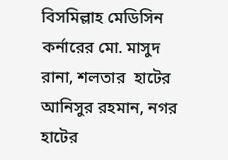বিসমিল্লাহ মেডিসিন কর্নারের মো. মাসুদ রানা, শলতার  হাটের আনিসুর রহমান, নগর হাটের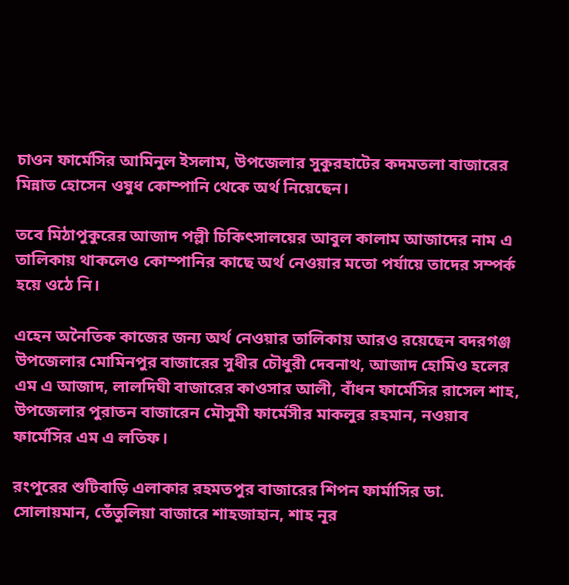চাওন ফার্মেসির আমিনুল ইসলাম, উপজেলার সুকুরহাটের কদমতলা বাজারের মিন্নাত হোসেন ওষুধ কোম্পানি থেকে অর্থ নিয়েছেন।

তবে মিঠাপুকুরের আজাদ পল্লী চিকিৎসালয়ের আবুল কালাম আজাদের নাম এ তালিকায় থাকলেও কোম্পানির কাছে অর্থ নেওয়ার মতো পর্যায়ে তাদের সম্পর্ক হয়ে ওঠে নি।

এহেন অনৈতিক কাজের জন্য অর্থ নেওয়ার তালিকায় আরও রয়েছেন বদরগঞ্জ উপজেলার মোমিনপুর বাজারের সুধীর চৌধুরী দেবনাথ, আজাদ হোমিও হলের এম এ আজাদ, লালদিঘী বাজারের কাওসার আলী, বাঁধন ফার্মেসির রাসেল শাহ, উপজেলার পুরাতন বাজারেন মৌসুমী ফার্মেসীর মাকলুর রহমান, নওয়াব ফার্মেসির এম এ লতিফ।

রংপুরের শুটিবাড়ি এলাকার রহমতপুর বাজারের শিপন ফার্মাসির ডা. সোলায়মান, তেঁতুলিয়া বাজারে শাহজাহান, শাহ নূর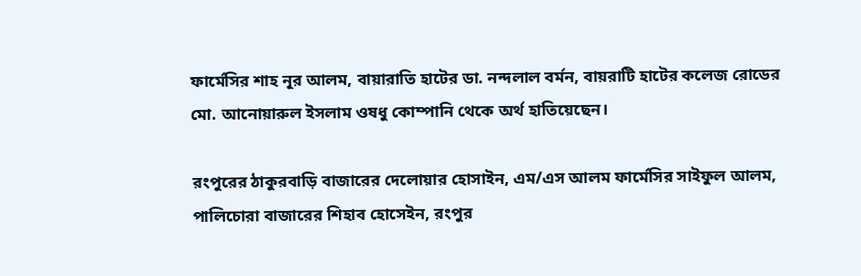ফার্মেসির শাহ নূর আলম, বায়ারাতি হাটের ডা. নন্দলাল বর্মন, বায়রাটি হাটের কলেজ রোডের মো. আনোয়ারুল ইসলাম ওষধু কোম্পানি থেকে অর্থ হাতিয়েছেন।

রংপুরের ঠাকুরবাড়ি বাজারের দেলোয়ার হোসাইন, এম/এস আলম ফার্মেসির সাইফুল আলম, পালিচোরা বাজারের শিহাব হোসেইন, রংপুর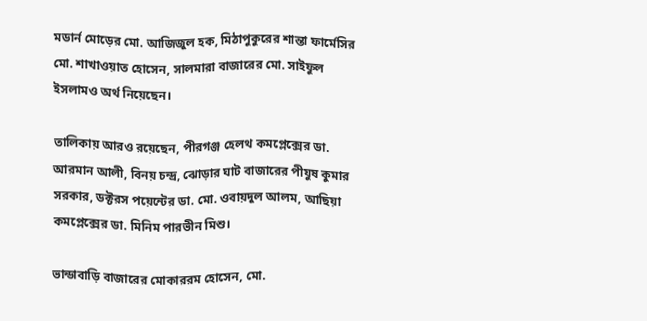মডার্ন মোড়ের মো. আজিজুল হক, মিঠাপুকুরের শান্তা ফার্মেসির মো. শাখাওয়াত হোসেন, সালমারা বাজারের মো. সাইফুল ইসলামও অর্থ নিয়েছেন।

তালিকায় আরও রয়েছেন, পীরগঞ্জ হেলথ কমপ্লেক্সের ডা. আরমান আলী, বিনয় চন্দ্র, ঝোড়ার ঘাট বাজারের পীযুষ কুমার সরকার, ডক্টরস পয়েন্টের ডা. মো. ওবায়দুল আলম, আছিয়া কমপ্লেক্সের ডা. মিনিম পারভীন মিশু।

ভান্ডাবাড়ি বাজারের মোকাররম হোসেন, মো.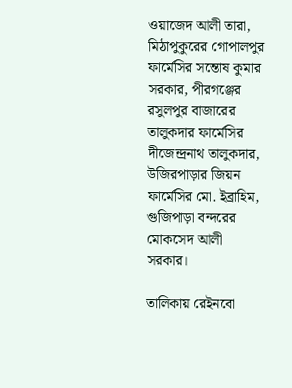ওয়াজেদ আলী তারা, মিঠাপুকুরের গোপালপুর ফার্মেসির সন্তোষ কুমার সরকার, পীরগঞ্জের রসুলপুর বাজারের তালুকদার ফার্মেসির দীজেন্দ্রনাথ তালুকদার, উজিরপাড়ার জিয়ন ফার্মেসির মো. ইব্রাহিম, গুজিপাড়া বন্দরের মোকসেদ আলী সরকার।

তালিকায় রেইনবো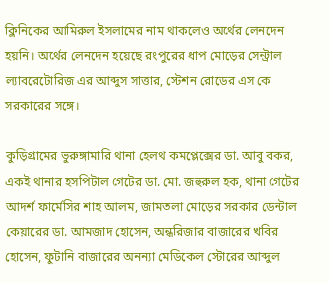ক্লিনিকের আমিরুল ইসলামের নাম থাকলেও অর্থের লেনদেন হয়নি। অর্থের লেনদেন হয়েছে রংপুরের ধাপ মোড়ের সেন্ট্রাল ল্যাবরেটোরিজ এর আব্দুস সাত্তার, স্টেশন রোডের এস কে সরকারের সঙ্গে।

কুড়িগ্রামের ভুরুঙ্গামারি থানা হেলথ কমপ্লেক্সের ডা. আবু বকর, একই থানার হসপিটাল গেটের ডা. মো. জহুরুল হক, থানা গেটের আদর্শ ফার্মেসির শাহ আলম, জামতলা মোড়ের সরকার ডেন্টাল কেয়ারের ডা. আমজাদ হোসেন, অন্ধরিজার বাজারের খবির হোসেন, ফুটানি বাজারের অনন্যা মেডিকেল স্টোরের আব্দুল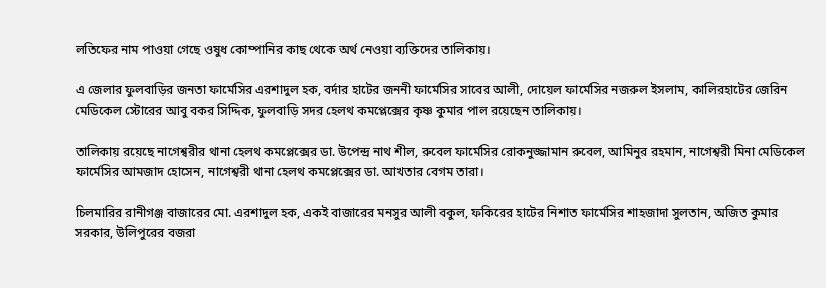লতিফের নাম পাওয়া গেছে ওষুধ কোম্পানির কাছ থেকে অর্থ নেওয়া ব্যক্তিদের তালিকায়।

এ জেলার ফুলবাড়ির জনতা ফার্মেসির এরশাদুল হক, বর্দার হাটের জননী ফার্মেসির সাবের আলী, দোয়েল ফার্মেসির নজরুল ইসলাম, কালিরহাটের জেরিন মেডিকেল স্টোরের আবু বকর সিদ্দিক, ফুলবাড়ি সদর হেলথ কমপ্লেক্সের কৃষ্ণ কুমার পাল রয়েছেন তালিকায়।

তালিকায় রয়েছে নাগেশ্বরীর থানা হেলথ কমপ্লেক্সের ডা. উপেন্দ্র নাথ শীল, রুবেল ফার্মেসির রোকনুজ্জামান রুবেল, আমিনুর রহমান, নাগেশ্বরী মিনা মেডিকেল ফার্মেসির আমজাদ হোসেন, নাগেশ্বরী থানা হেলথ কমপ্লেক্সের ডা. আখতার বেগম তারা।

চিলমারির রানীগঞ্জ বাজারের মো. এরশাদুল হক, একই বাজারের মনসুর আলী বকুল, ফকিরের হাটের নিশাত ফার্মেসির শাহজাদা সুলতান, অজিত কুমার সরকার, উলিপুরের বজরা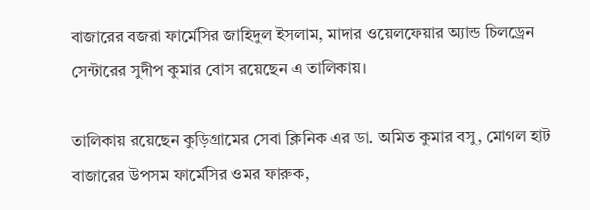বাজারের বজরা ফার্মেসির জাহিদুল ইসলাম, মাদার ওয়েলফেয়ার অ্যান্ড চিলড্রেন সেন্টারের সুদীপ কুমার বোস রয়েছেন এ তালিকায়।

তালিকায় রয়েছেন কুড়িগ্রামের সেবা ক্লিনিক এর ডা. অমিত কুমার বসু, মোগল হাট বাজারের উপসম ফার্মেসির ওমর ফারুক,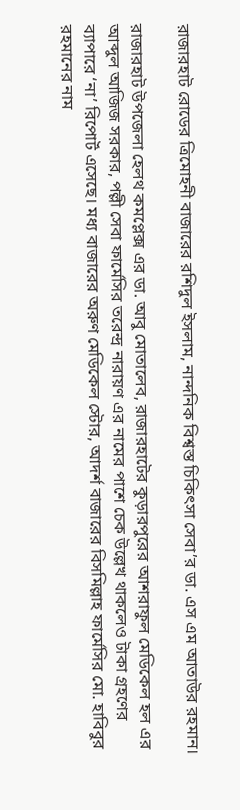রাজারহাট রোডের ত্রিমোহনী বাজারের রশিদুল ইসলাম, নান্দনিক বিশ্বস্ত চিকিৎসা সেবা’র ডা. এস এম আতাউর রহমান।

রাজারহাট উপজেলা হেলথ কমপ্লেক্স এর ডা. আবু মোতালেব, রাজারহাটের কুড়ারপুরের আশরাফুল মেডিকেল হল এর আব্দুল আজিজ সরকার, পল্লী সেবা ফার্মেসির তরেন্দ্র নারায়ণ এর নামের পাশে চেক উল্লেখ থাকলেও টাকা গ্রহণের ব্যাপারে ‘না’ রিপোর্ট এসেছে। মধ্য বাজারের অরুণ মেডিকেল স্টোর, আদর্শ বাজারের বিসমিল্লাহ ফার্মেসির মো. হাবিবুর রহমানের নাম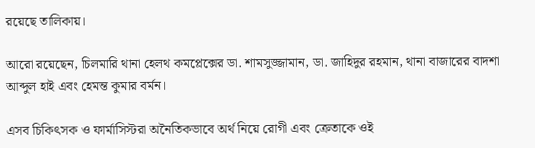রয়েছে তালিকায়।

আরো রয়েছেন, চিলমারি থানা হেলথ কমপ্লেক্সের ডা. শামসুজ্জামান, ডা. জাহিদুর রহমান, থানা বাজারের বাদশা আব্দুল হাই এবং হেমন্ত কুমার বর্মন।

এসব চিকিৎসক ও ফার্মাসিস্টরা অনৈতিকভাবে অর্থ নিয়ে রোগী এবং ক্রেতাকে ওই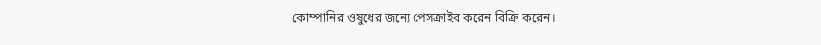কোম্পানির ওষুধের জন্যে পেসক্রাইব করেন বিক্রি করেন।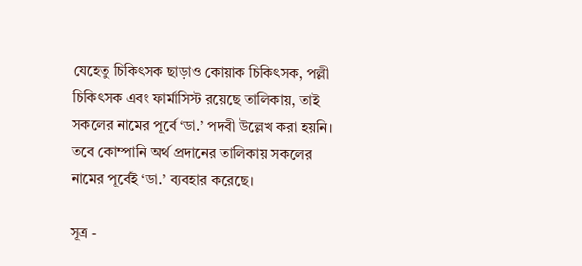যেহেতু চিকিৎসক ছাড়াও কোয়াক চিকিৎসক, পল্লী চিকিৎসক এবং ফার্মাসিস্ট রয়েছে তালিকায়, তাই সকলের নামের পূর্বে ‘ডা.’ পদবী উল্লেখ করা হয়নি। তবে কোম্পানি অর্থ প্রদানের তালিকায় সকলের নামের পূর্বেই ‘ডা.’ ব্যবহার করেছে।

সূত্র -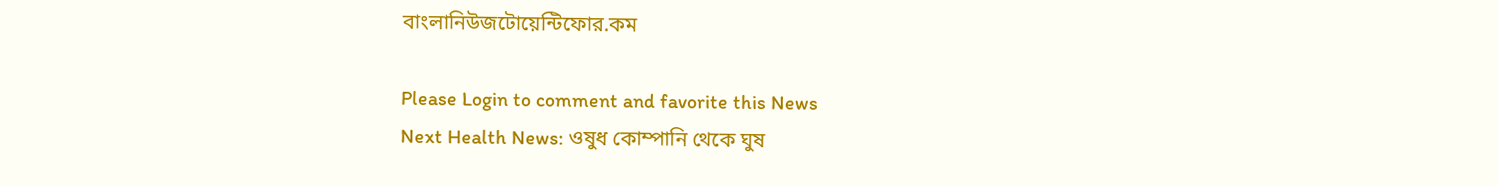বাংলানিউজটোয়েন্টিফোর.কম

Please Login to comment and favorite this News
Next Health News: ওষুধ কোম্পানি থেকে ঘুষ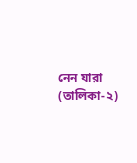নেন যারা (তালিকা-২)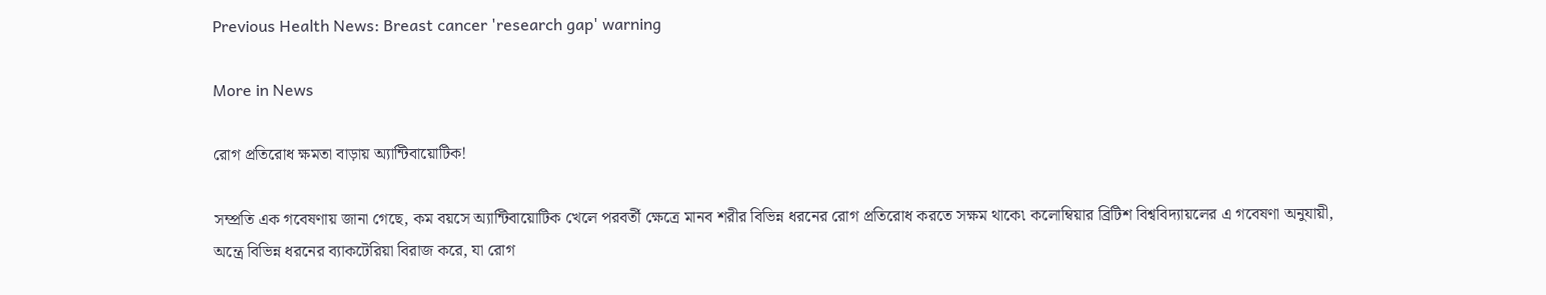Previous Health News: Breast cancer 'research gap' warning

More in News

রোগ প্রতিরোধ ক্ষমতা বাড়ায় অ্যান্টিবায়োটিক!

সম্প্রতি এক গবেষণায় জানা গেছে, কম বয়সে অ্যান্টিবায়োটিক খেলে পরবর্তী ক্ষেত্রে মানব শরীর বিভিন্ন ধরনের রোগ প্রতিরোধ করতে সক্ষম থাকে৷ কলোম্বিয়ার ব্রিটিশ বিশ্ববিদ্যায়লের এ গবেষণা অনুযায়ী, অন্ত্রে বিভিন্ন ধরনের ব্যাকটেরিয়া বিরাজ করে, যা রোগ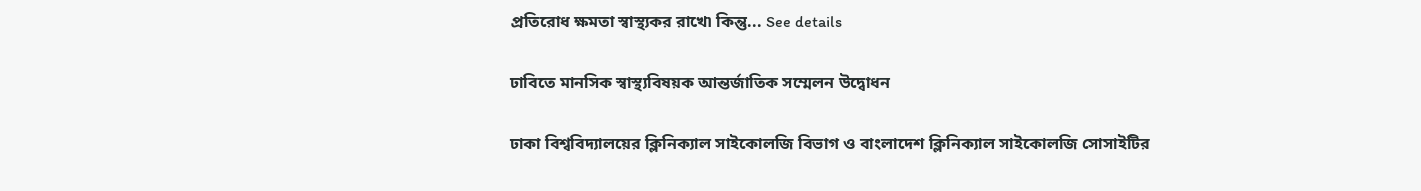প্রতিরোধ ক্ষমতা স্বাস্থ্যকর রাখে৷ কিন্তু... See details

ঢাবিতে মানসিক স্বাস্থ্যবিষয়ক আন্তর্জাতিক সম্মেলন উদ্বোধন

ঢাকা বিশ্ববিদ্যালয়ের ক্লিনিক্যাল সাইকোলজি বিভাগ ও বাংলাদেশ ক্লিনিক্যাল সাইকোলজি সোসাইটির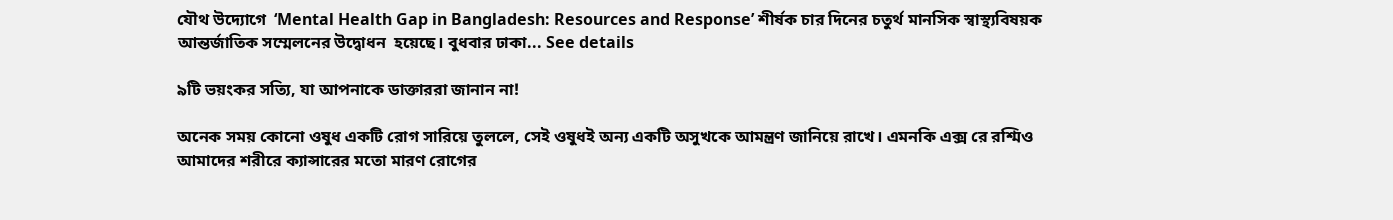যৌথ উদ্যোগে  ‘Mental Health Gap in Bangladesh: Resources and Response’ শীর্ষক চার দিনের চতুর্থ মানসিক স্বাস্থ্যবিষয়ক আন্তর্জাতিক সম্মেলনের উদ্বোধন  হয়েছে। বুধবার ঢাকা... See details

৯টি ভয়ংকর সত্যি, যা আপনাকে ডাক্তাররা জানান না!

অনেক সময় কোনো ওষুধ একটি রোগ সারিয়ে তুললে, সেই ওষুধই অন্য একটি অসুখকে আমন্ত্রণ জানিয়ে রাখে। এমনকি এক্স রে রশ্মিও আমাদের শরীরে ক্যান্সারের মতো মারণ রোগের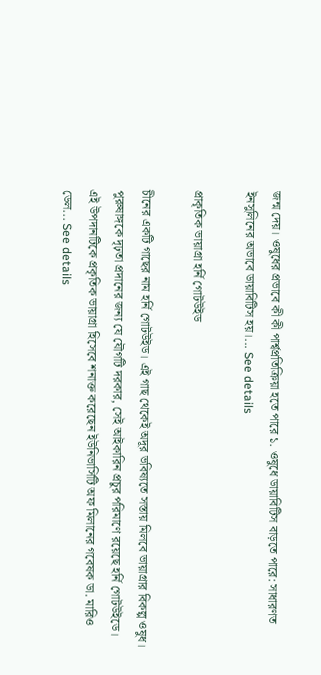জন্ম দেয়। ওষুধের প্রভাবে কী কী পার্শ্বপ্রতিক্রিয়া হতে পারে ১. ওষুধে ডায়াবিটিস বাড়তে পারে: সাধারণত ইনসুলিনের অভাবে ডায়াবিটিস হয়।... See details

প্রাকৃতিক ভায়াগ্রা হর্নি গোটউইড

চীনের একটি গাছের নাম হর্নি গোটউইড। এই গাছ থেকেই অদূর ভবিষ্যতে সস্তায় মিলবে ভায়াগ্রার বিকল্প ওষুধ। পুরুষাঙ্গকে দৃঢ়তা প্রদানের জন্য যে যৌগটি দরকার, সেই আইকারিন প্রচুর পরিমাণে রয়েছে হর্নি গোটউইডে। এই উপদানটিকে প্রকৃতিক ভায়াগ্রা হিসেবে শনাক্ত করেছেন ইউনিভার্সিটি অফ মিলানের গবেষক ডা. মারিও ডেল... See details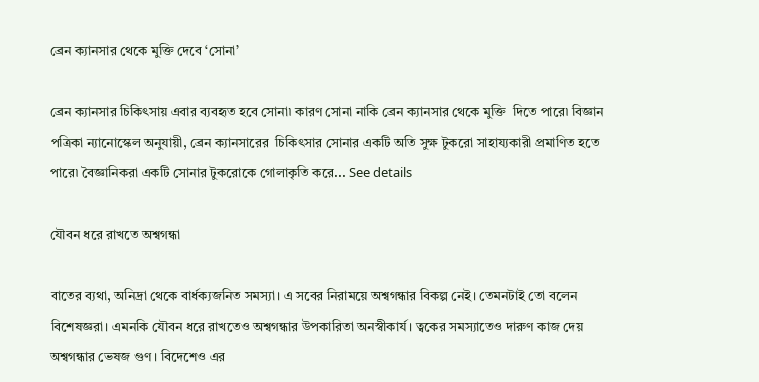ব্রেন ক্যানসার থেকে মুক্তি দেবে ‘সোনা’

ব্রেন ক্যানসার চিকিৎসায় এবার ব্যবহৃত হবে সোনা৷ কারণ সোনা নাকি ব্রেন ক্যানসার থেকে মুক্তি  দিতে পারে৷ বিজ্ঞান পত্রিকা ন্যানোস্কেল অনুযায়ী, ব্রেন ক্যানসারের  চিকিৎসার সোনার একটি অতি সুক্ষ টুকরো সাহায্যকারী প্রমাণিত হতে পারে৷ বৈজ্ঞানিকরা একটি সোনার টুকরোকে গোলাকৃতি করে... See details

যৌবন ধরে রাখতে অশ্বগন্ধা

বাতের ব্যথা, অনিদ্রা থেকে বার্ধক্যজনিত সমস্যা। এ সবের নিরাময়ে অশ্বগন্ধার বিকল্প নেই। তেমনটাই তো বলেন বিশেষজ্ঞরা। এমনকি যৌবন ধরে রাখতেও অশ্বগন্ধার উপকারিতা অনস্বীকার্য। ত্বকের সমস্যাতেও দারুণ কাজ দেয় অশ্বগন্ধার ভেষজ গুণ। বিদেশেও এর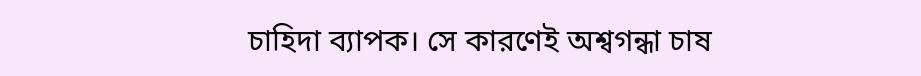চাহিদা ব্যাপক। সে কারণেই অশ্বগন্ধা চাষ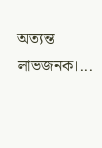অত্যন্ত লাভজনক।...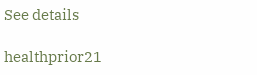See details

healthprior21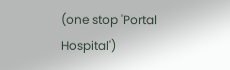(one stop 'Portal Hospital')